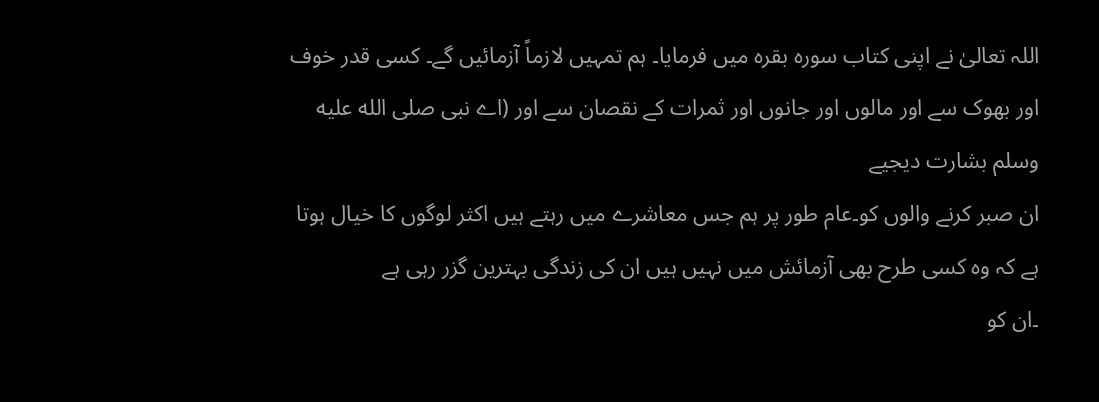اللہ تعالیٰ نے اپنی کتاب سورہ بقرہ میں فرمایا۔ ہم تمہیں لازماً آزمائیں گے۔ کسی قدر خوف اور بھوک سے اور مالوں اور جانوں اور ثمرات کے نقصان سے اور (اے نبی صلى الله عليه وسلم بشارت دیجیے
ان صبر کرنے والوں کو۔عام طور پر ہم جس معاشرے میں رہتے ہیں اکثر لوگوں کا خیال ہوتا ہے کہ وہ کسی طرح بھی آزمائش میں نہیں ہیں ان کی زندگی بہترین گزر رہی ہے
۔ان کو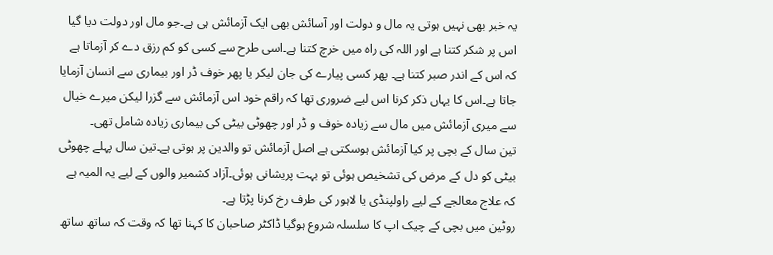یہ خبر بھی نہیں ہوتی یہ مال و دولت اور آسائش بھی ایک آزمائش ہی ہے۔جو مال اور دولت دیا گیا اس پر شکر کتنا ہے اور اللہ کی راہ میں خرچ کتنا ہے۔اسی طرح سے کسی کو کم رزق دے کر آزماتا ہے
کہ اس کے اندر صبر کتنا ہے۔ پھر کسی پیارے کی جان لیکر یا پھر خوف ڈر اور بیماری سے انسان آزمایا جاتا ہے۔اس کا یہاں ذکر کرنا اس لیے ضروری تھا کہ راقم خود اس آزمائش سے گزرا لیکن میرے خیال سے میری آزمائش میں مال سے زیادہ خوف و ڈر اور چھوٹی بیٹی کی بیماری زیادہ شامل تھی۔
تین سال کے بچی پر کیا آزمائش ہوسکتی ہے اصل آزمائش تو والدین پر ہوتی ہے۔تین سال پہلے چھوٹی بیٹی کو دل کے مرض کی تشخیص ہوئی تو بہت پریشانی ہوئی۔آزاد کشمیر والوں کے لیے یہ المیہ ہے کہ علاج معالجے کے لیے راولپنڈی یا لاہور کی طرف رخ کرنا پڑتا ہے۔
روٹین میں بچی کے چیک اپ کا سلسلہ شروع ہوگیا ڈاکٹر صاحبان کا کہنا تھا کہ وقت کہ ساتھ ساتھ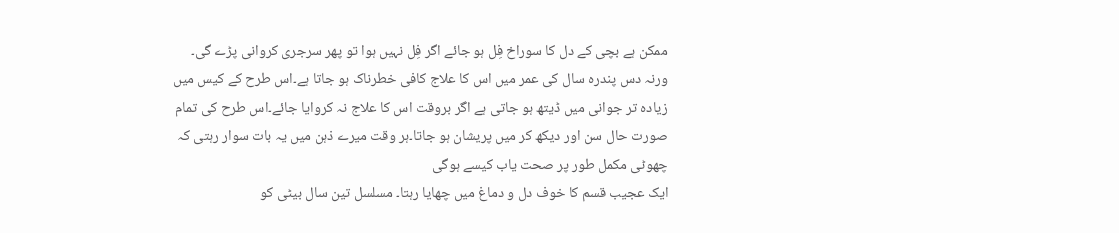ممکن ہے بچی کے دل کا سوراخ فِل ہو جائے اگر فِل نہیں ہوا تو پھر سرجری کروانی پڑے گی۔
ورنہ دس پندرہ سال کی عمر میں اس کا علاج کافی خطرناک ہو جاتا ہے۔اس طرح کے کیس میں زیادہ تر جوانی میں ڈیتھ ہو جاتی ہے اگر بروقت اس کا علاج نہ کروایا جائے۔اس طرح کی تمام صورت حال سن اور دیکھ کر میں پریشان ہو جاتا۔ہر وقت میرے ذہن میں یہ بات سوار رہتی کہ چھوٹی مکمل طور پر صحت یاب کیسے ہوگی
ایک عجیب قسم کا خوف دل و دماغ میں چھایا رہتا۔ مسلسل تین سال بیٹی کو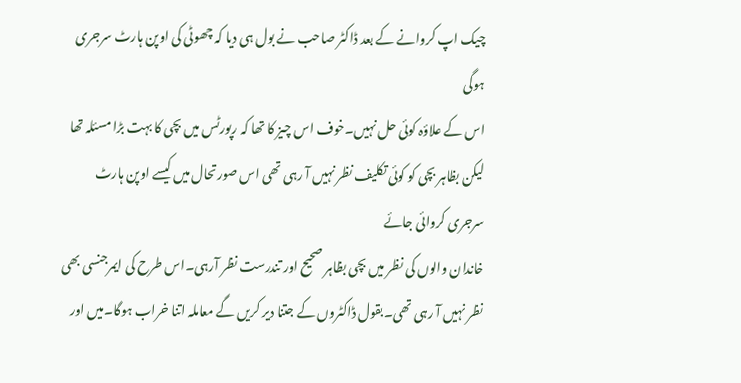چیک اپ کروانے کے بعد ڈاکٹر صاحب نے بول ہی دیا کہ چھوٹی کی اوپن ہارٹ سرجری ہوگی
اس کے علاؤہ کوئی حل نہیں۔خوف اس چیز کا تھا کہ رپورٹس میں بچی کا بہت بڑا مسئلہ تھا لیکن بظاہر بچی کو کوئی تکلیف نظر نہیں آ رہی تھی اس صورتحال میں کیسے اوپن ہارٹ سرجری کروائی جائے
خاندان والوں کی نظر میں بچی بظاہر صحیح اور تندرست نظر آرہی۔اس طرح کی ایمرجنسی بھی نظر نہیں آ رہی تھی۔بقول ڈاکٹروں کے جتنا دیر کریں گے معاملہ اتنا خراب ہوگا۔میں اور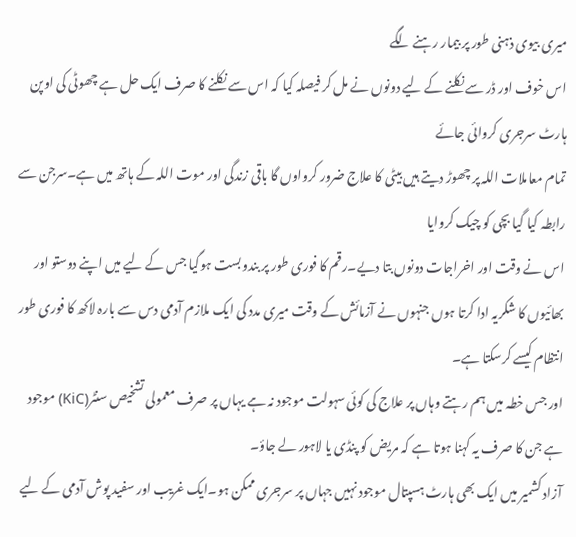میری بیوی ذہنی طور پر بیمار رہنے لگے
اس خوف اور ڈر سے نکلنے کے لیے دونوں نے مل کر فیصلہ کیا کہ اس سے نکلنے کا صرف ایک حل ہے چھوٹی کی اوپن ہارٹ سرجری کروائی جائے
تمام معاملات اللہ پر چھوڑ دیتے ہیں بیٹی کا علاج ضرور کرواوں گا باقی زندگی اور موت اللہ کے ہاتھ میں ہے۔سرجن سے رابطہ کیا گیا بچی کو چیک کروایا
اس نے وقت اور اخراجات دونوں بتا دیے۔رقم کا فوری طور پر بندوبست ہوگیا جس کے لیے میں اپنے دوستو اور بھائیوں کا شکریہ ادا کرتا ہوں جنہوں نے آزمائش کے وقت میری مدد کی ایک ملازم آدمی دس سے بارہ لاکھ کا فوری طور انتظام کیسے کرسکتا ہے۔
اور جس خطہ میں ہم رہتے وہاں پر علاج کی کوئی سہولت موجود نہ ہے یہاں پر صرف معمولی تشخیص سنٹر(KiC) موجود ہے جن کا صرف یہ کہنا ہوتا ہے کہ مریض کو پنڈی یا لاہور لے جاؤ۔
آزاد کشمیر میں ایک بھی ہارٹ ہسپتال موجود نہیں جہاں پر سرجری ممکن ہو۔ایک غریب اور سفید پوش آدمی کے لیے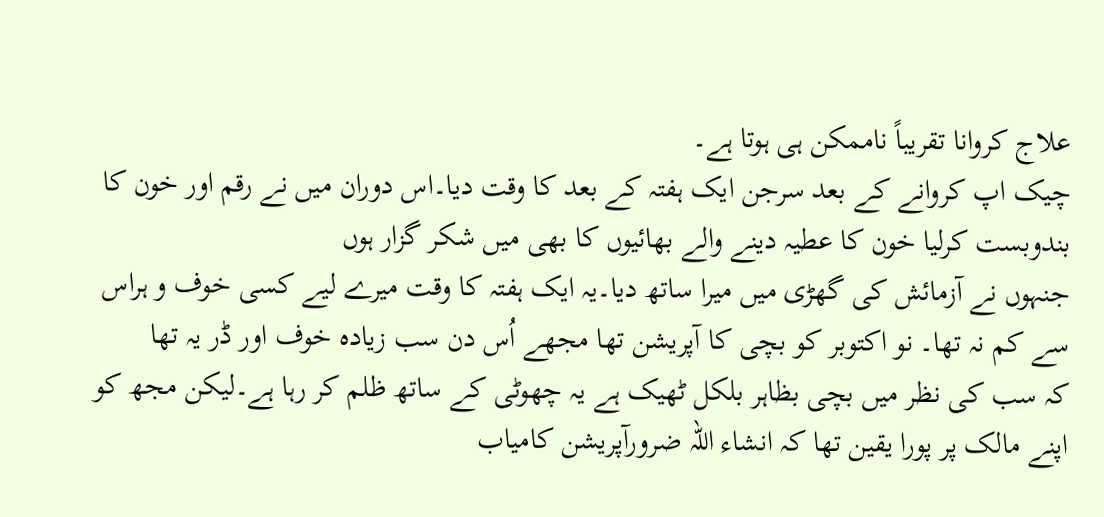علاج کروانا تقریباً ناممکن ہی ہوتا ہے۔
چیک اپ کروانے کے بعد سرجن ایک ہفتہ کے بعد کا وقت دیا۔اس دوران میں نے رقم اور خون کا بندوبست کرلیا خون کا عطیہ دینے والے بھائیوں کا بھی میں شکر گزار ہوں
جنہوں نے آزمائش کی گھڑی میں میرا ساتھ دیا۔یہ ایک ہفتہ کا وقت میرے لیے کسی خوف و ہراس سے کم نہ تھا۔ نو اکتوبر کو بچی کا آپریشن تھا مجھے اُس دن سب زیادہ خوف اور ڈر یہ تھا
کہ سب کی نظر میں بچی بظاہر بلکل ٹھیک ہے یہ چھوٹی کے ساتھ ظلم کر رہا ہے۔لیکن مجھ کو اپنے مالک پر پورا یقین تھا کہ انشاء اللہ ضرورآپریشن کامیاب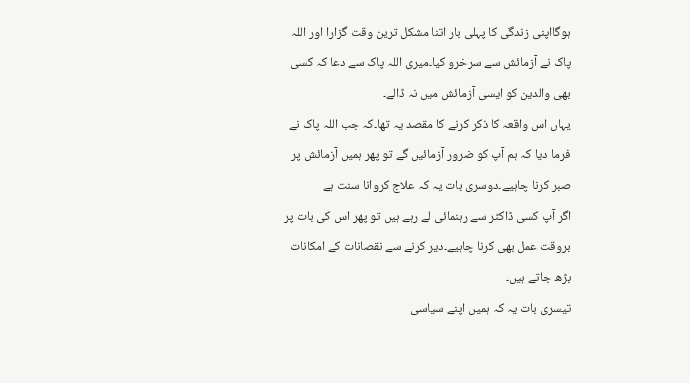ہوگااپنی زندگی کا پہلی بار اتنا مشکل ترین وقت گزارا اور اللہ پاک نے آزمائش سے سرخرو کیا۔میری اللہ پاک سے دعا کہ کسی بھی والدین کو ایسی آزمائش میں نہ ڈالے۔
یہاں اس واقعہ کا ذکر کرنے کا مقصد یہ تھا۔کہ جب اللہ پاک نے فرما دیا کہ ہم آپ کو ضرور آزمائیں گے تو پھر ہمیں آزمائش پر صبر کرنا چاہیے۔دوسری بات یہ کہ علاج کروانا سنت ہے
اگر آپ کسی ڈاکٹر سے رہنمائی لے رہے ہیں تو پھر اس کی بات پر بروقت عمل بھی کرنا چاہیے۔دیر کرنے سے نقصانات کے امکانات بڑھ جاتے ہیں۔
تیسری بات یہ کہ ہمیں اپنے سیاسی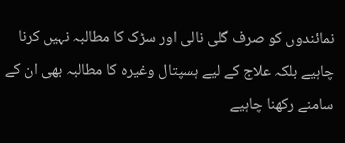نمائندوں کو صرف گلی نالی اور سڑک کا مطالبہ نہیں کرنا چاہیے بلکہ علاج کے لیے ہسپتال وغیرہ کا مطالبہ بھی ان کے سامنے رکھنا چاہیے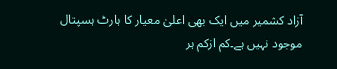آزاد کشمیر میں ایک بھی اعلیٰ معیار کا ہارٹ ہسپتال موجود نہیں ہے۔کم ازکم ہر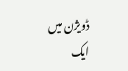ڈویژن میں ایک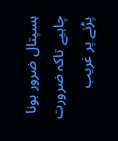ہسپتال ضرور ہونا چاہیے تاکہ ضرورت پڑنے پر غریب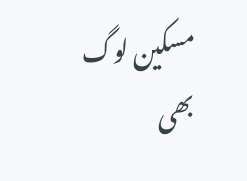مسکین لوگ بھی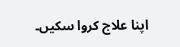اپنا علاج کروا سکیں۔